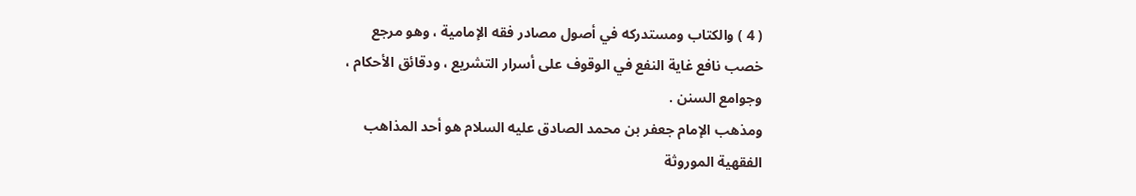( 4 ) والكتاب ومستدركه في أصول مصادر فقه الإمامية ، وهو مرجع
خصب نافع غاية النفع في الوقوف على أسرار التشريع ، ودقائق الأحكام ،
وجوامع السنن .
ومذهب الإمام جعفر بن محمد الصادق عليه السلام هو أحد المذاهب
الفقهية الموروثة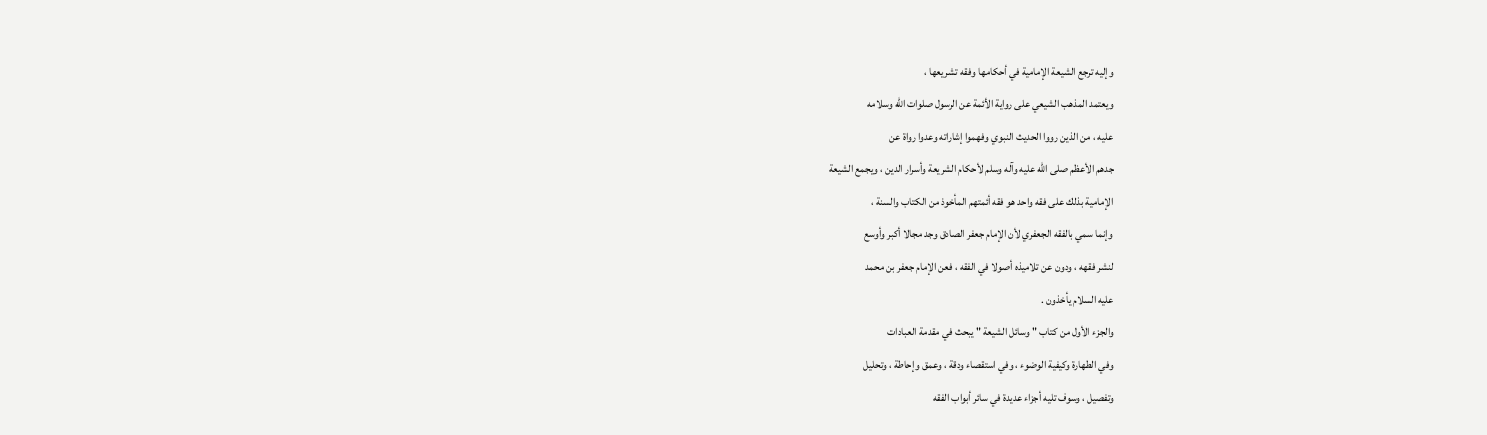وإليه ترجع الشيعة الإمامية في أحكامها وفقه تشريعها ،
ويعتمد المذهب الشيعي على رواية الأئمة عن الرسول صلوات الله وسلامه
عليه ، من الذين رووا الحديث النبوي وفهموا إشاراته وعدوا رواة عن
جدهم الأعظم صلى الله عليه وآله وسلم لأحكام الشريعة وأسرار الدين ، ويجمع الشيعة
الإمامية بذلك على فقه واحد هو فقه أئمتهم المأخوذ من الكتاب والسنة ،
وإنما سمي بالفقه الجعفري لأن الإمام جعفر الصادق وجد مجالا أكبر وأوسع
لنشر فقهه ، ودون عن تلاميذه أصولا في الفقه ، فعن الإمام جعفر بن محمد
عليه السلام يأخذون .
والجزء الأول من كتاب " وسائل الشيعة " يبحث في مقدمة العبادات
وفي الطهارة وكيفية الوضوء ، وفي استقصاء ودقة ، وعمق وإحاطة ، وتحليل
وتفصيل ، وسوف تليه أجزاء عديدة في سائر أبواب الفقه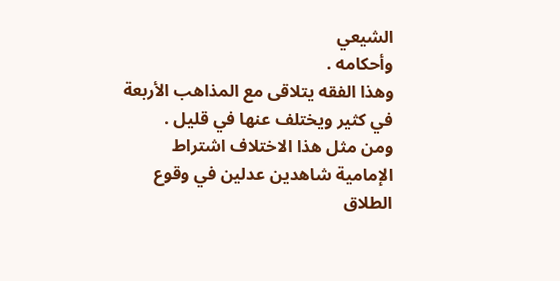الشيعي
وأحكامه .
وهذا الفقه يتلاقى مع المذاهب الأربعة في كثير ويختلف عنها في قليل .
ومن مثل هذا الاختلاف اشتراط الإمامية شاهدين عدلين في وقوع
الطلاق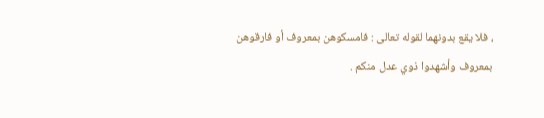، فلا يقع بدونهما لقوله تعالى : فامسكوهن بمعروف أو فارقوهن
بمعروف وأشهدوا ذوي عدل منكم .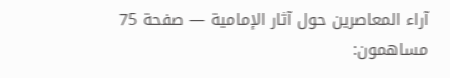آراء المعاصرين حول آثار الإمامية — صفحة 75
مساهمون: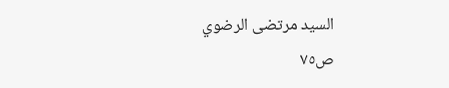السيد مرتضى الرضوي
ص٧٥